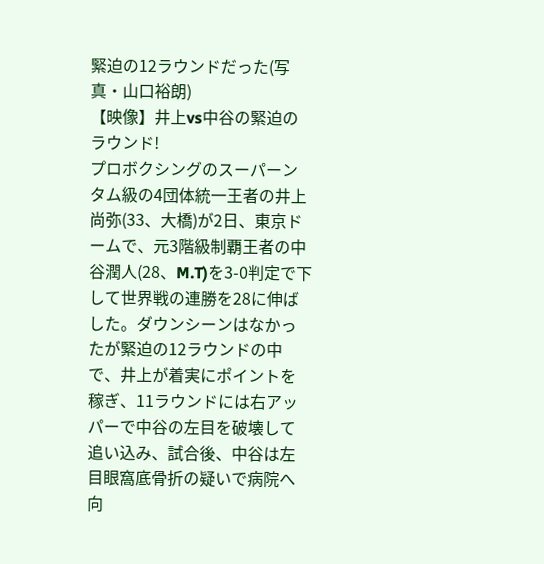緊迫の12ラウンドだった(写真・山口裕朗)
【映像】井上vs中谷の緊迫のラウンド!
プロボクシングのスーパーンタム級の4団体統一王者の井上尚弥(33、大橋)が2日、東京ドームで、元3階級制覇王者の中谷潤人(28、M.T)を3-0判定で下して世界戦の連勝を28に伸ばした。ダウンシーンはなかったが緊迫の12ラウンドの中で、井上が着実にポイントを稼ぎ、11ラウンドには右アッパーで中谷の左目を破壊して追い込み、試合後、中谷は左目眼窩底骨折の疑いで病院へ向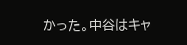かった。中谷はキャ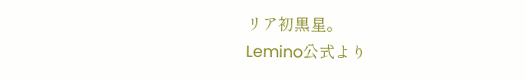リア初黒星。
Lemino公式より